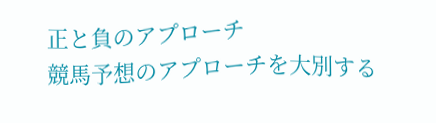正と負のアプローチ
競馬予想のアプローチを大別する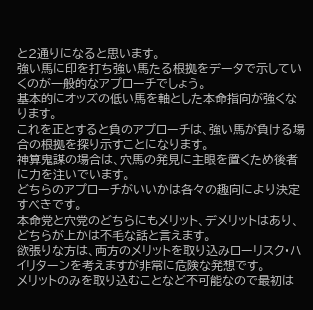と2通りになると思います。
強い馬に印を打ち強い馬たる根拠をデータで示していくのが一般的なアプローチでしょう。
基本的にオッズの低い馬を軸とした本命指向が強くなります。
これを正とすると負のアプローチは、強い馬が負ける場合の根拠を探り示すことになります。
神算鬼謀の場合は、穴馬の発見に主眼を置くため後者に力を注いでいます。
どちらのアプローチがいいかは各々の趣向により決定すべきです。
本命党と穴党のどちらにもメリット、デメリットはあり、どちらが上かは不毛な話と言えます。
欲張りな方は、両方のメリットを取り込みローリスク・ハイリターンを考えますが非常に危険な発想です。
メリットのみを取り込むことなど不可能なので最初は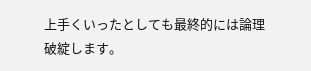上手くいったとしても最終的には論理破綻します。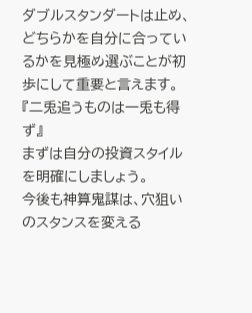ダブルスタンダートは止め、どちらかを自分に合っているかを見極め選ぶことが初歩にして重要と言えます。
『二兎追うものは一兎も得ず』
まずは自分の投資スタイルを明確にしましょう。
今後も神算鬼謀は、穴狙いのスタンスを変える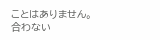ことはありません。
合わない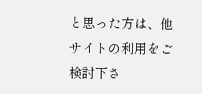と思った方は、他サイトの利用をご検討下さ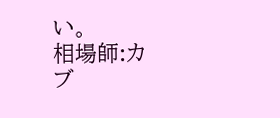い。
相場師:カブ